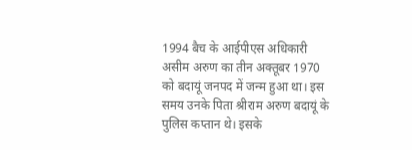1994 बैच के आईपीएस अधिकारी
असीम अरुण का तीन अक्तूबर 1970 को बदायूं जनपद में जन्म हुआ था। इस समय उनके पिता श्रीराम अरुण बदायूं के पुलिस कप्तान थे। इसके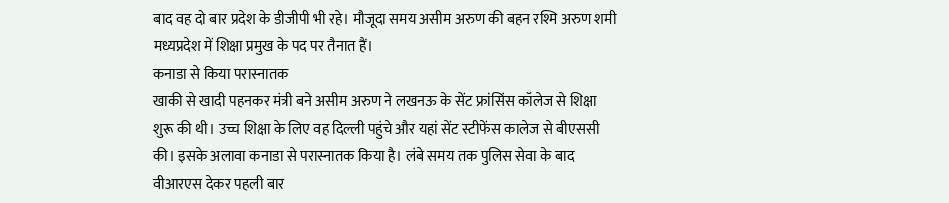बाद वह दो बार प्रदेश के डीजीपी भी रहे। मौजूदा समय असीम अरुण की बहन रश्मि अरुण शमी मध्यप्रदेश में शिक्षा प्रमुख के पद पर तैनात हैं।
कनाडा से किया परास्नातक
खाकी से खादी पहनकर मंत्री बने असीम अरुण ने लखनऊ के सेंट फ्रांसिंस कॉलेज से शिक्षा शुरू की थी। उच्च शिक्षा के लिए वह दिल्ली पहुंचे और यहां सेंट स्टीफेंस कालेज से बीएससी की। इसके अलावा कनाडा से परास्नातक किया है। लंबे समय तक पुलिस सेवा के बाद वीआरएस देकर पहली बार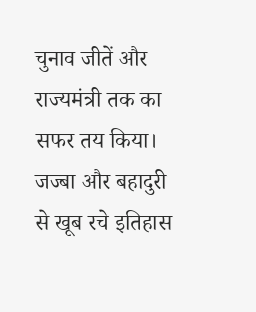चुनाव जीतें और राज्यमंत्री तक का सफर तय किया।
जज्बा और बहादुरी से खूब रचे इतिहास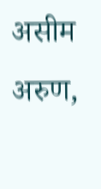असीम अरुण,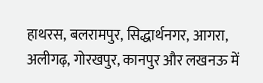हाथरस, बलरामपुर, सिद्धार्थनगर, आगरा, अलीगढ़, गोरखपुर, कानपुर और लखनऊ में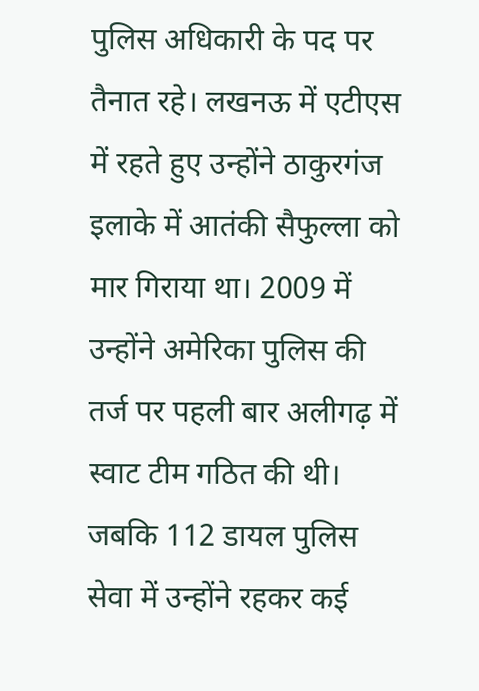पुलिस अधिकारी के पद पर तैनात रहे। लखनऊ में एटीएस में रहते हुए उन्होंने ठाकुरगंज इलाके में आतंकी सैफुल्ला को मार गिराया था। 2009 में उन्होंने अमेरिका पुलिस की तर्ज पर पहली बार अलीगढ़ में स्वाट टीम गठित की थी। जबकि 112 डायल पुलिस सेवा में उन्होंने रहकर कई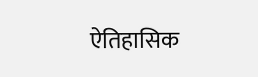ऐतिहासिक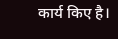कार्य किए है।